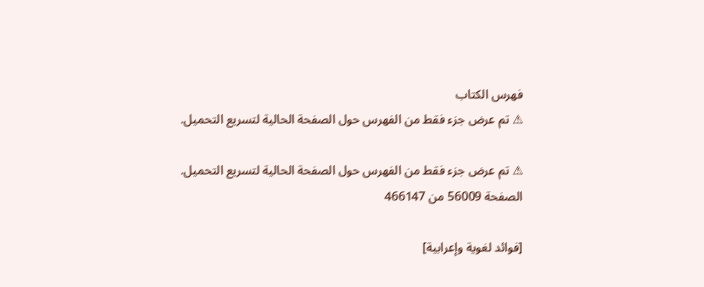فهرس الكتاب
⚠ تم عرض جزء فقط من الفهرس حول الصفحة الحالية لتسريع التحميل.

⚠ تم عرض جزء فقط من الفهرس حول الصفحة الحالية لتسريع التحميل.
الصفحة 56009 من 466147

[فوائد لغوية وإعرابية]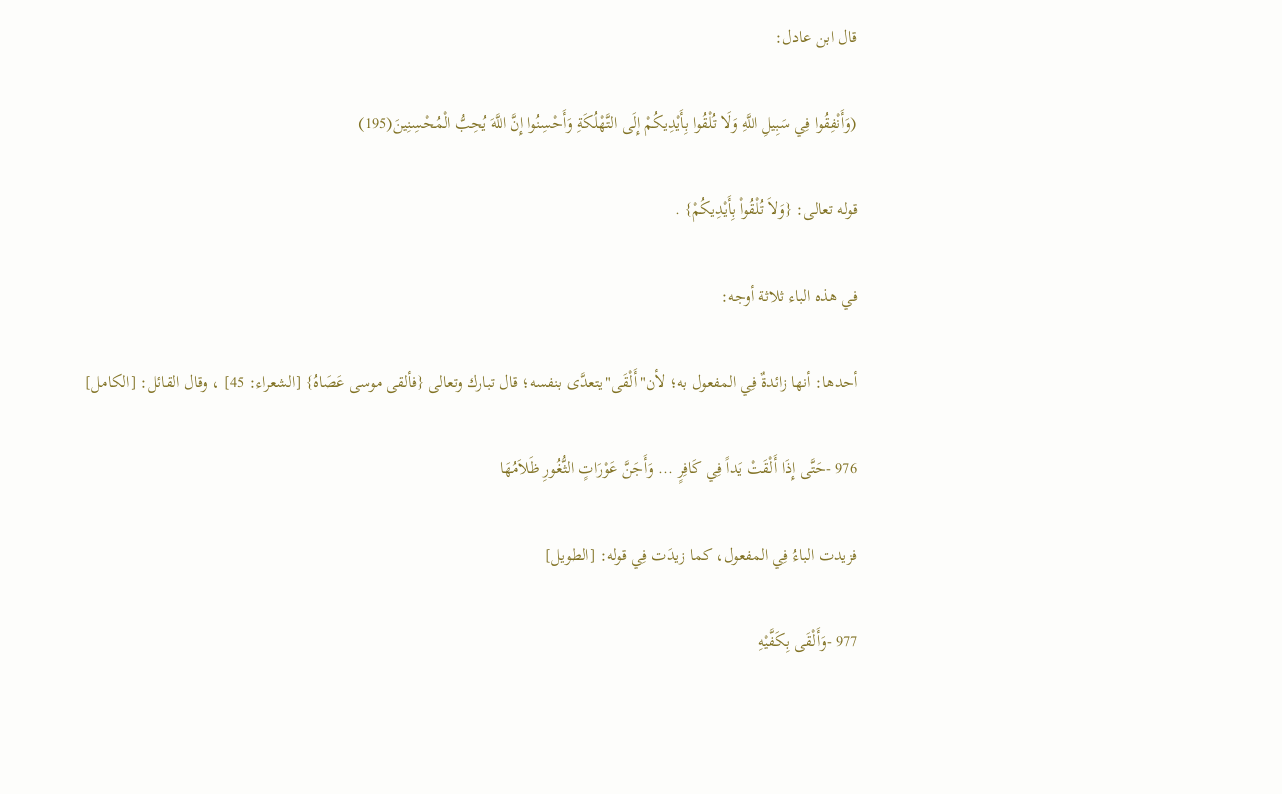قال ابن عادل:

(وَأَنْفِقُوا فِي سَبِيلِ اللَّهِ وَلَا تُلْقُوا بِأَيْدِيكُمْ إِلَى التَّهْلُكَةِ وَأَحْسِنُوا إِنَّ اللَّهَ يُحِبُّ الْمُحْسِنِينَ(195)

قوله تعالى: {وَلاَ تُلْقُواْ بِأَيْدِيكُمْ} .

في هذه الباء ثلاثة أوجه:

أحدها: أنها زائدةٌ فِي المفعول به؛ لأن"أَلْقَى"يتعدَّى بنفسه؛ قال تبارك وتعالى {فألقى موسى عَصَاهُ} [الشعراء: 45] ، وقال القائل: [الكامل]

976 -حَتَّى إِذَا أَلْقَتْ يَداً فِي كَافِرٍ ... وَأَجَنَّ عَوْرَاتٍ الثُّغُورِ ظَلاَمُهَا

فزيدت الباءُ فِي المفعول، كما زيدَت فِي قوله: [الطويل]

977 -وَأَلْقَى بِكَفَّيْهِ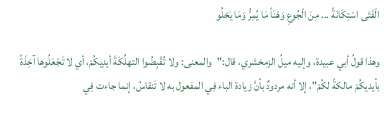الْفَتَى اسْتِكَانَةً ... مِنَ الْجُوعِ وَهْنَاً مَا يُمِرُّ وَمَا يَحْلُو

وهذا قولُ أبي عبيدة، وإليه ميلُ الزمخشري، قال:"والمعنى: ولا تُقْبِضُوا التهلُكَةَ أيدِيكُمْ، أي لا تَجْعَلُوها آخِذَةً بأيديكُمْ مالكةً لكُمْ"، إلا أنه مردودٌ بأنَّ زيادة الباء فِي المفعول به لا تَنقاسُ، إنما جاءت فِي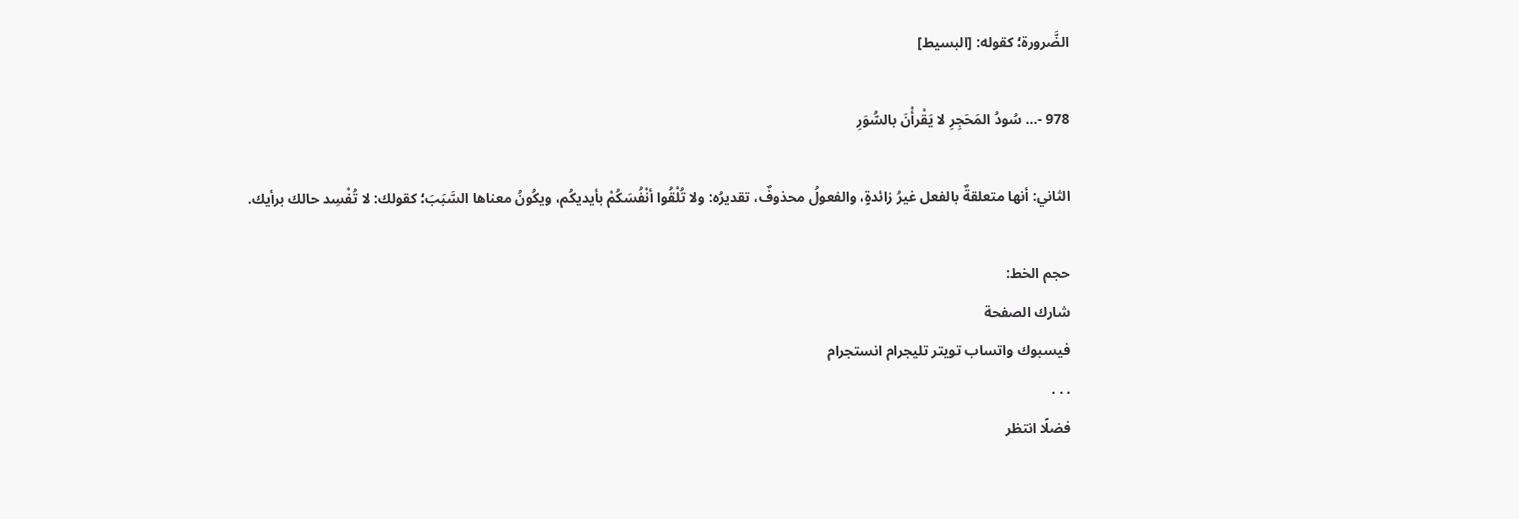الضَّرورة؛ كقوله: [البسيط]

978 -... سُودُ المَحَجِرِ لا يَقْرأْنَ بالسُّوَرِ

الثاني: أنها متعلقةٌ بالفعل غيرُ زائدةٍ، والفعولُ محذوفٌ، تقديرُه: ولا تُلْقُوا أنْفُسَكُمْ بأيديكُم، ويكُونُ معناها السَّبَبَ؛ كقولك: لا تُفْسِد حالك برأيك.

حجم الخط:
شارك الصفحة
فيسبوك واتساب تويتر تليجرام انستجرام
. . .
فضلًا انتظر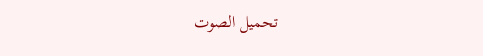تحميل الصوت